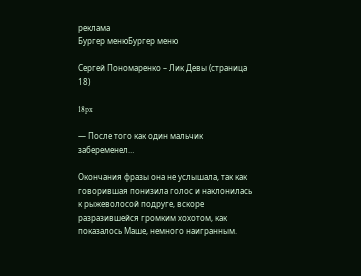реклама
Бургер менюБургер меню

Сергей Пономаренко – Лик Девы (страница 18)

18px

— После того как один мальчик забеременел…

Окончания фразы она не услышала, так как говорившая понизила голос и наклонилась к рыжеволосой подруге, вскоре разразившейся громким хохотом, как показалось Маше, немного наигранным.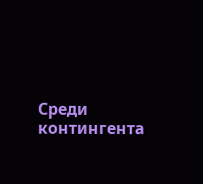Среди контингента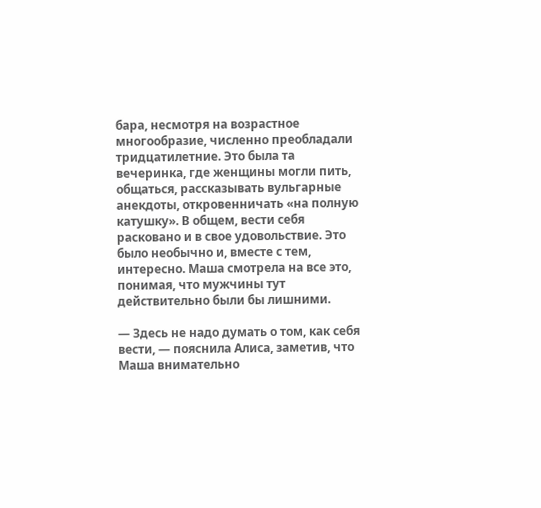бара, несмотря на возрастное многообразие, численно преобладали тридцатилетние. Это была та вечеринка, где женщины могли пить, общаться, рассказывать вульгарные анекдоты, откровенничать «на полную катушку». В общем, вести себя расковано и в свое удовольствие. Это было необычно и, вместе с тем, интересно. Маша смотрела на все это, понимая, что мужчины тут действительно были бы лишними.

— Здесь не надо думать о том, как себя вести, — пояснила Алиса, заметив, что Маша внимательно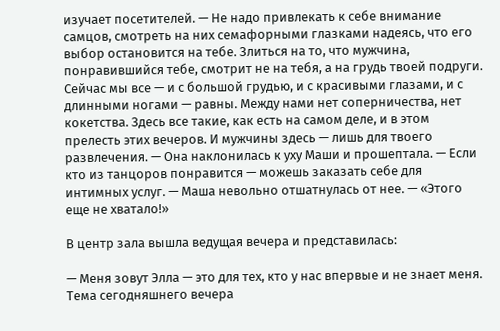изучает посетителей. — Не надо привлекать к себе внимание самцов, смотреть на них семафорными глазками надеясь, что его выбор остановится на тебе. Злиться на то, что мужчина, понравившийся тебе, смотрит не на тебя, а на грудь твоей подруги. Сейчас мы все — и с большой грудью, и с красивыми глазами, и с длинными ногами — равны. Между нами нет соперничества, нет кокетства. Здесь все такие, как есть на самом деле, и в этом прелесть этих вечеров. И мужчины здесь — лишь для твоего развлечения. — Она наклонилась к уху Маши и прошептала. — Если кто из танцоров понравится — можешь заказать себе для интимных услуг. — Маша невольно отшатнулась от нее. — «Этого еще не хватало!»

В центр зала вышла ведущая вечера и представилась:

— Меня зовут Элла — это для тех, кто у нас впервые и не знает меня. Тема сегодняшнего вечера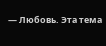— Любовь. Эта тема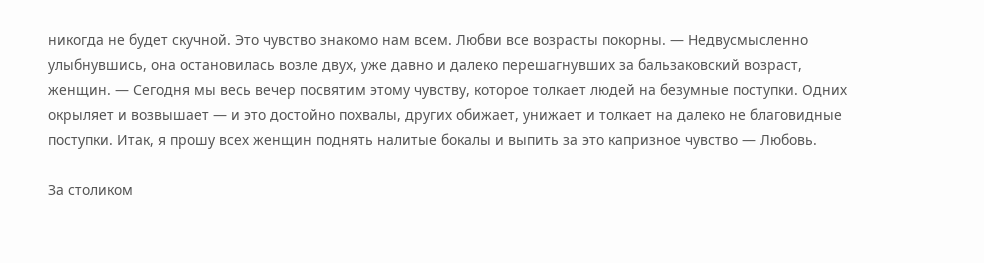никогда не будет скучной. Это чувство знакомо нам всем. Любви все возрасты покорны. — Недвусмысленно улыбнувшись, она остановилась возле двух, уже давно и далеко перешагнувших за бальзаковский возраст, женщин. — Сегодня мы весь вечер посвятим этому чувству, которое толкает людей на безумные поступки. Одних окрыляет и возвышает — и это достойно похвалы, других обижает, унижает и толкает на далеко не благовидные поступки. Итак, я прошу всех женщин поднять налитые бокалы и выпить за это капризное чувство — Любовь.

За столиком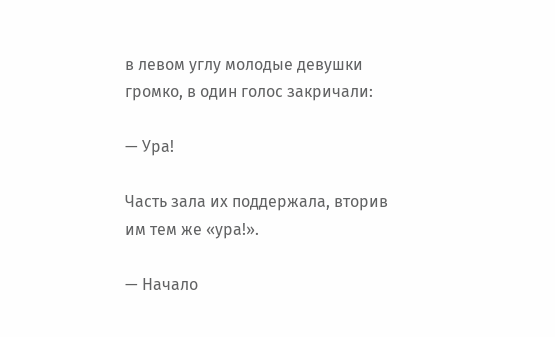в левом углу молодые девушки громко, в один голос закричали:

— Ура!

Часть зала их поддержала, вторив им тем же «ура!».

— Начало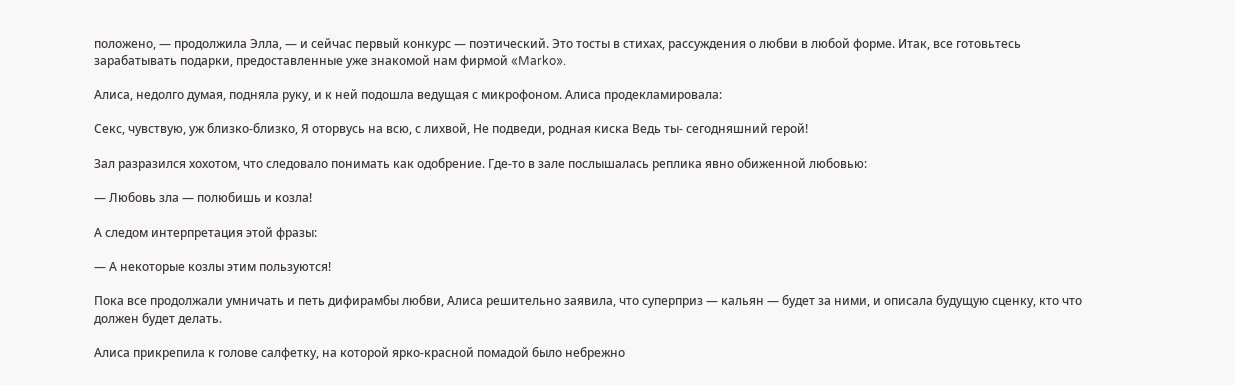положено, — продолжила Элла, — и сейчас первый конкурс — поэтический. Это тосты в стихах, рассуждения о любви в любой форме. Итак, все готовьтесь зарабатывать подарки, предоставленные уже знакомой нам фирмой «Marko».

Алиса, недолго думая, подняла руку, и к ней подошла ведущая с микрофоном. Алиса продекламировала:

Секс, чувствую, уж близко-близко, Я оторвусь на всю, с лихвой, Не подведи, родная киска Ведь ты- сегодняшний герой!

Зал разразился хохотом, что следовало понимать как одобрение. Где-то в зале послышалась реплика явно обиженной любовью:

— Любовь зла — полюбишь и козла!

А следом интерпретация этой фразы:

— А некоторые козлы этим пользуются!

Пока все продолжали умничать и петь дифирамбы любви, Алиса решительно заявила, что суперприз — кальян — будет за ними, и описала будущую сценку, кто что должен будет делать.

Алиса прикрепила к голове салфетку, на которой ярко-красной помадой было небрежно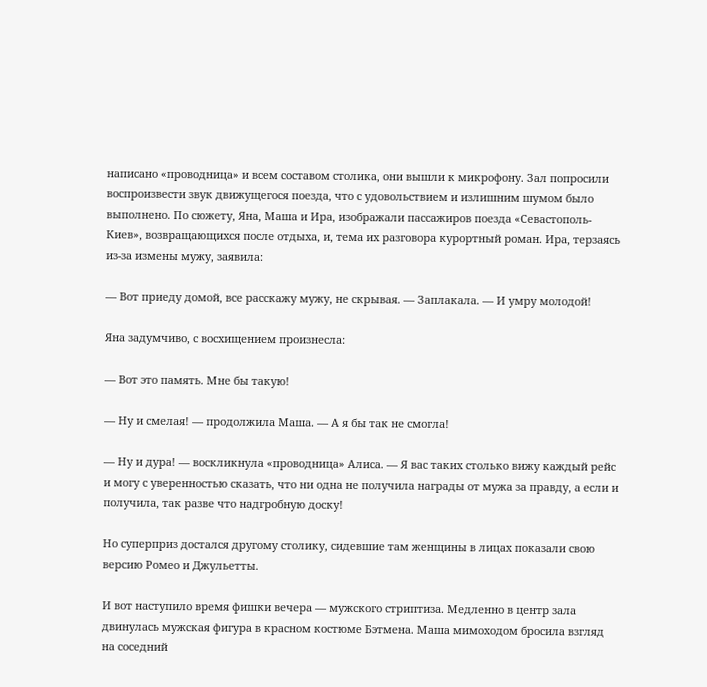написано «проводница» и всем составом столика, они вышли к микрофону. Зал попросили воспроизвести звук движущегося поезда, что с удовольствием и излишним шумом было выполнено. По сюжету, Яна, Маша и Ира, изображали пассажиров поезда «Севастополь-Киев», возвращающихся после отдыха, и, тема их разговора курортный роман. Ира, терзаясь из-за измены мужу, заявила:

— Вот приеду домой, все расскажу мужу, не скрывая. — Заплакала. — И умру молодой!

Яна задумчиво, с восхищением произнесла:

— Вот это память. Мне бы такую!

— Ну и смелая! — продолжила Маша. — А я бы так не смогла!

— Ну и дура! — воскликнула «проводница» Алиса. — Я вас таких столько вижу каждый рейс и могу с уверенностью сказать, что ни одна не получила награды от мужа за правду, а если и получила, так разве что надгробную доску!

Но суперприз достался другому столику, сидевшие там женщины в лицах показали свою версию Ромео и Джульетты.

И вот наступило время фишки вечера — мужского стриптиза. Медленно в центр зала двинулась мужская фигура в красном костюме Бэтмена. Маша мимоходом бросила взгляд на соседний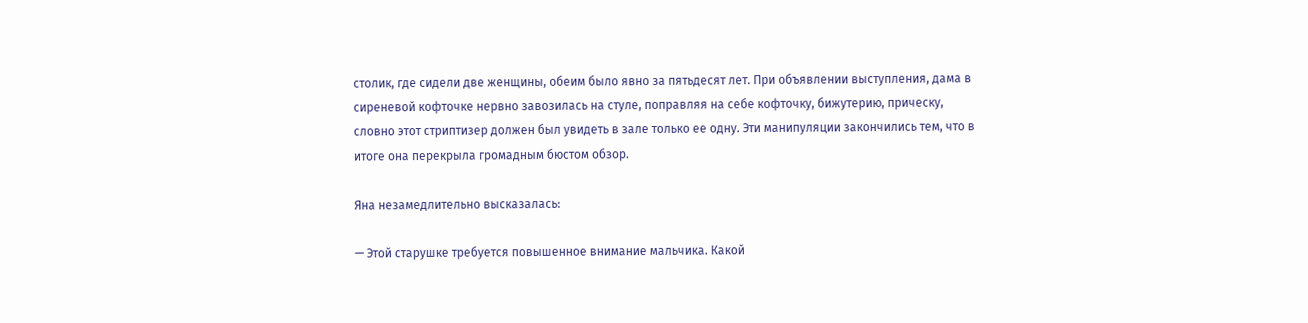столик, где сидели две женщины, обеим было явно за пятьдесят лет. При объявлении выступления, дама в сиреневой кофточке нервно завозилась на стуле, поправляя на себе кофточку, бижутерию, прическу, словно этот стриптизер должен был увидеть в зале только ее одну. Эти манипуляции закончились тем, что в итоге она перекрыла громадным бюстом обзор.

Яна незамедлительно высказалась:

— Этой старушке требуется повышенное внимание мальчика. Какой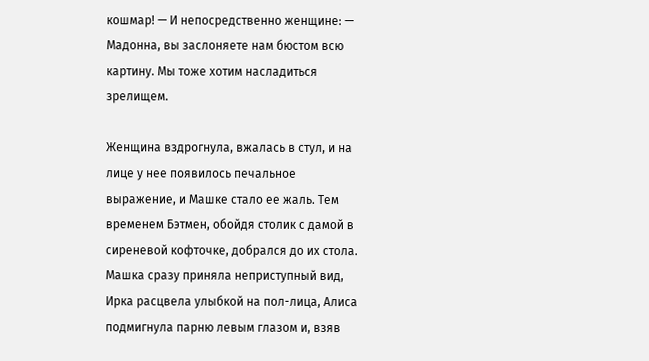кошмар! — И непосредственно женщине: — Мадонна, вы заслоняете нам бюстом всю картину. Мы тоже хотим насладиться зрелищем.

Женщина вздрогнула, вжалась в стул, и на лице у нее появилось печальное выражение, и Машке стало ее жаль. Тем временем Бэтмен, обойдя столик с дамой в сиреневой кофточке, добрался до их стола. Машка сразу приняла неприступный вид, Ирка расцвела улыбкой на пол-лица, Алиса подмигнула парню левым глазом и, взяв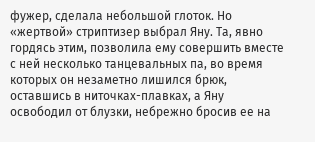фужер, сделала небольшой глоток. Но «жертвой» стриптизер выбрал Яну. Та, явно гордясь этим, позволила ему совершить вместе с ней несколько танцевальных па, во время которых он незаметно лишился брюк, оставшись в ниточках-плавках, а Яну освободил от блузки, небрежно бросив ее на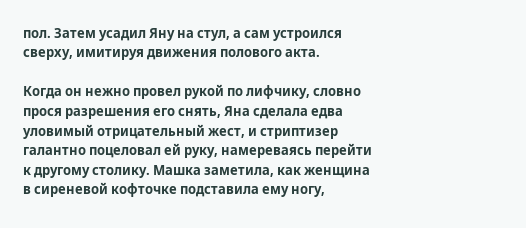пол. Затем усадил Яну на стул, а сам устроился сверху, имитируя движения полового акта.

Когда он нежно провел рукой по лифчику, словно прося разрешения его снять, Яна сделала едва уловимый отрицательный жест, и стриптизер галантно поцеловал ей руку, намереваясь перейти к другому столику. Машка заметила, как женщина в сиреневой кофточке подставила ему ногу,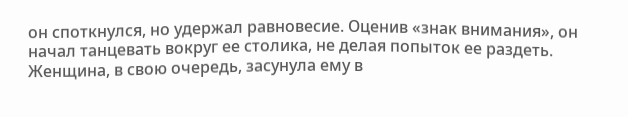он споткнулся, но удержал равновесие. Оценив «знак внимания», он начал танцевать вокруг ее столика, не делая попыток ее раздеть. Женщина, в свою очередь, засунула ему в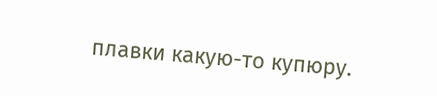плавки какую-то купюру.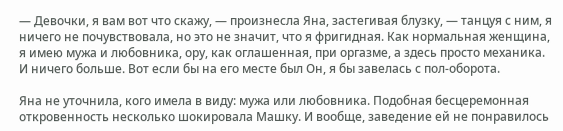— Девочки, я вам вот что скажу, — произнесла Яна, застегивая блузку, — танцуя с ним, я ничего не почувствовала, но это не значит, что я фригидная. Как нормальная женщина, я имею мужа и любовника, ору, как оглашенная, при оргазме, а здесь просто механика. И ничего больше. Вот если бы на его месте был Он, я бы завелась с пол-оборота.

Яна не уточнила, кого имела в виду: мужа или любовника. Подобная бесцеремонная откровенность несколько шокировала Машку. И вообще, заведение ей не понравилось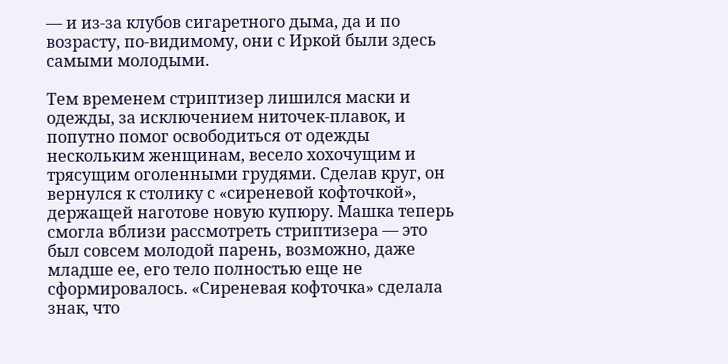— и из-за клубов сигаретного дыма, да и по возрасту, по-видимому, они с Иркой были здесь самыми молодыми.

Тем временем стриптизер лишился маски и одежды, за исключением ниточек-плавок, и попутно помог освободиться от одежды нескольким женщинам, весело хохочущим и трясущим оголенными грудями. Сделав круг, он вернулся к столику с «сиреневой кофточкой», держащей наготове новую купюру. Машка теперь смогла вблизи рассмотреть стриптизера — это был совсем молодой парень, возможно, даже младше ее, его тело полностью еще не сформировалось. «Сиреневая кофточка» сделала знак, что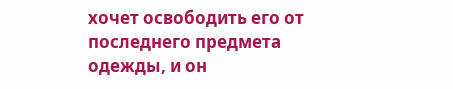хочет освободить его от последнего предмета одежды, и он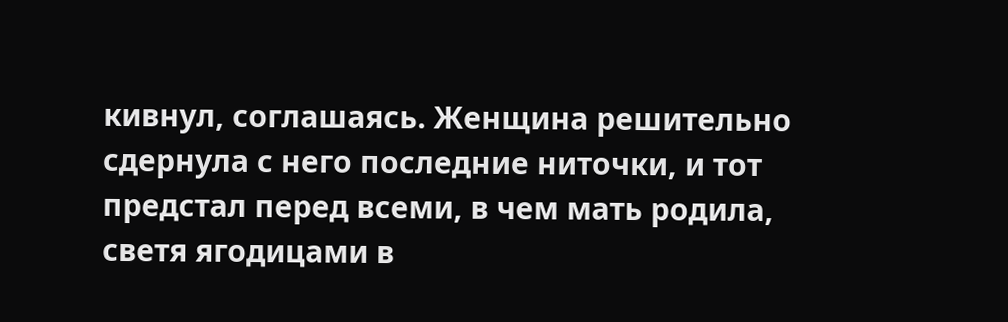кивнул, соглашаясь. Женщина решительно сдернула с него последние ниточки, и тот предстал перед всеми, в чем мать родила, светя ягодицами в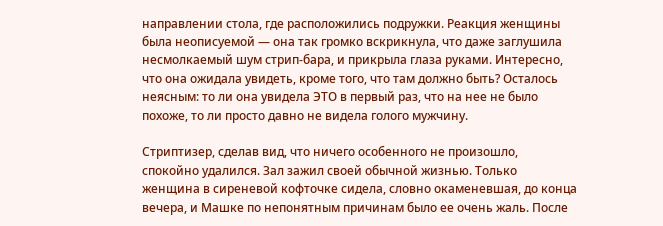направлении стола, где расположились подружки. Реакция женщины была неописуемой — она так громко вскрикнула, что даже заглушила несмолкаемый шум стрип-бара, и прикрыла глаза руками. Интересно, что она ожидала увидеть, кроме того, что там должно быть? Осталось неясным: то ли она увидела ЭТО в первый раз, что на нее не было похоже, то ли просто давно не видела голого мужчину.

Стриптизер, сделав вид, что ничего особенного не произошло, спокойно удалился. Зал зажил своей обычной жизнью. Только женщина в сиреневой кофточке сидела, словно окаменевшая, до конца вечера, и Машке по непонятным причинам было ее очень жаль. После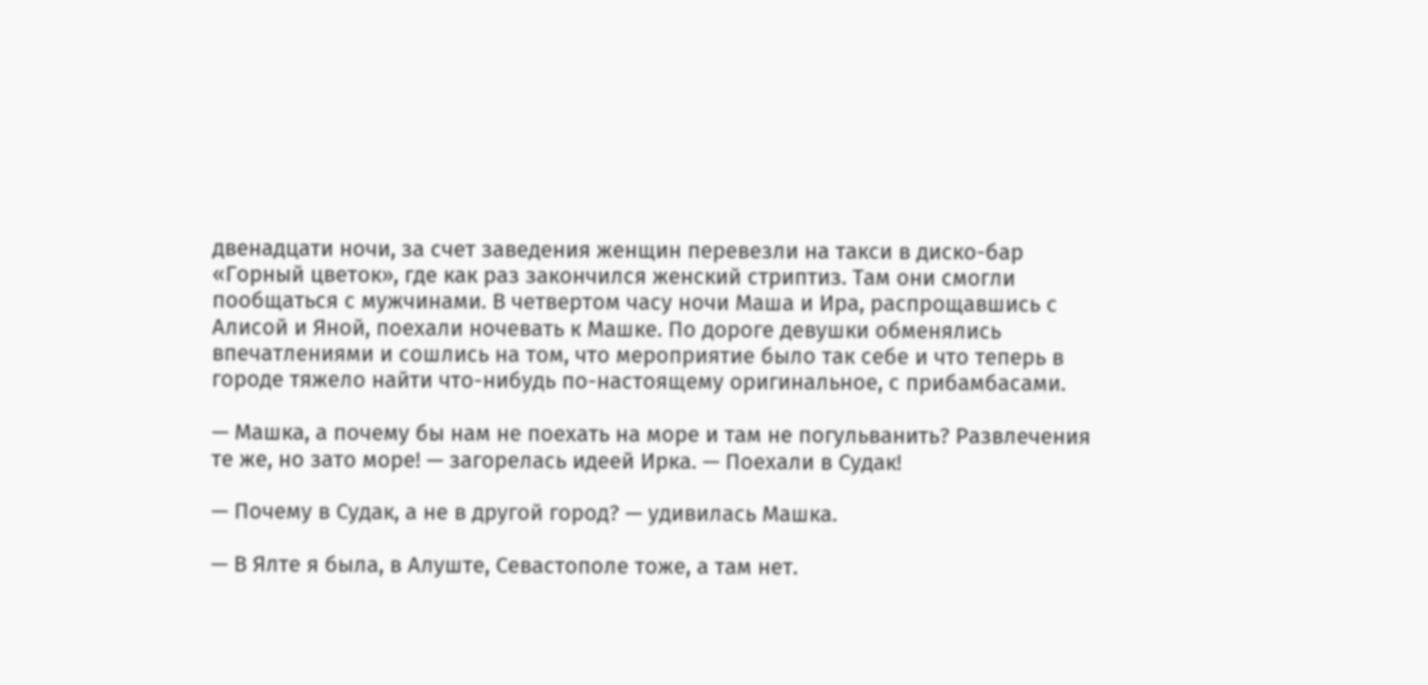двенадцати ночи, за счет заведения женщин перевезли на такси в диско-бар «Горный цветок», где как раз закончился женский стриптиз. Там они смогли пообщаться с мужчинами. В четвертом часу ночи Маша и Ира, распрощавшись с Алисой и Яной, поехали ночевать к Машке. По дороге девушки обменялись впечатлениями и сошлись на том, что мероприятие было так себе и что теперь в городе тяжело найти что-нибудь по-настоящему оригинальное, с прибамбасами.

— Машка, а почему бы нам не поехать на море и там не погульванить? Развлечения те же, но зато море! — загорелась идеей Ирка. — Поехали в Судак!

— Почему в Судак, а не в другой город? — удивилась Машка.

— В Ялте я была, в Алуште, Севастополе тоже, а там нет.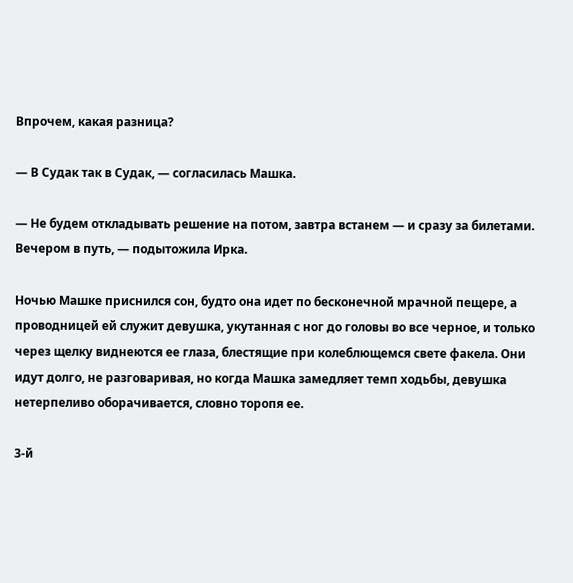Впрочем, какая разница?

— В Судак так в Судак, — согласилась Машка.

— Не будем откладывать решение на потом, завтра встанем — и сразу за билетами. Вечером в путь, — подытожила Ирка.

Ночью Машке приснился сон, будто она идет по бесконечной мрачной пещере, а проводницей ей служит девушка, укутанная с ног до головы во все черное, и только через щелку виднеются ее глаза, блестящие при колеблющемся свете факела. Они идут долго, не разговаривая, но когда Машка замедляет темп ходьбы, девушка нетерпеливо оборачивается, словно торопя ее.

3-й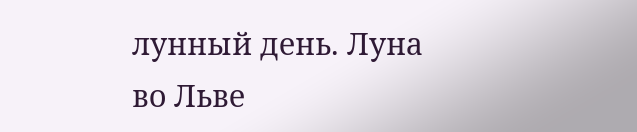лунный день. Луна во Льве